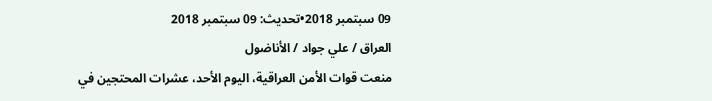09 سبتمبر 2018•تحديث: 09 سبتمبر 2018
العراق / علي جواد / الأناضول
منعت قوات الأمن العراقية، اليوم الأحد، عشرات المحتجين في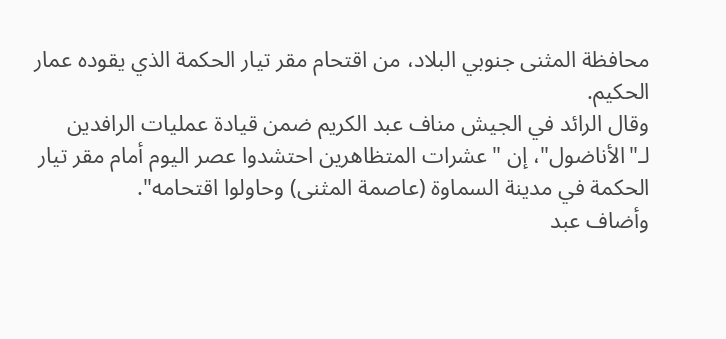محافظة المثنى جنوبي البلاد، من اقتحام مقر تيار الحكمة الذي يقوده عمار الحكيم.
وقال الرائد في الجيش مناف عبد الكريم ضمن قيادة عمليات الرافدين لـ"الأناضول"، إن "عشرات المتظاهرين احتشدوا عصر اليوم أمام مقر تيار الحكمة في مدينة السماوة (عاصمة المثنى) وحاولوا اقتحامه".
وأضاف عبد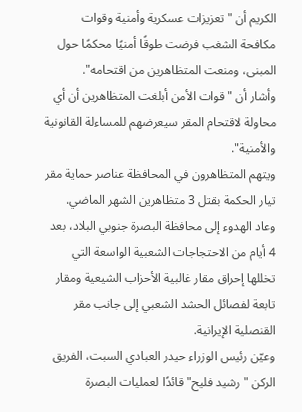الكريم أن "تعزيزات عسكرية وأمنية وقوات مكافحة الشغب فرضت طوقًا أمنيًا محكمًا حول المبنى، ومنعت المتظاهرين من اقتحامه".
وأشار أن "قوات الأمن أبلغت المتظاهرين أن أي محاولة لاقتحام المقر سيعرضهم للمساءلة القانونية والأمنية".
ويتهم المتظاهرون في المحافظة عناصر حماية مقر تيار الحكمة بقتل 3 متظاهرين الشهر الماضي.
وعاد الهدوء إلى محافظة البصرة جنوبي البلاد، بعد 4 أيام من الاحتجاجات الشعبية الواسعة التي تخللها إحراق مقار غالبية الأحزاب الشيعية ومقار تابعة لفصائل الحشد الشعبي إلى جانب مقر القنصلية الإيرانية.
وعيّن رئيس الوزراء حيدر العبادي السبت، الفريق الركن "رشيد فليح" قائدًا لعمليات البصرة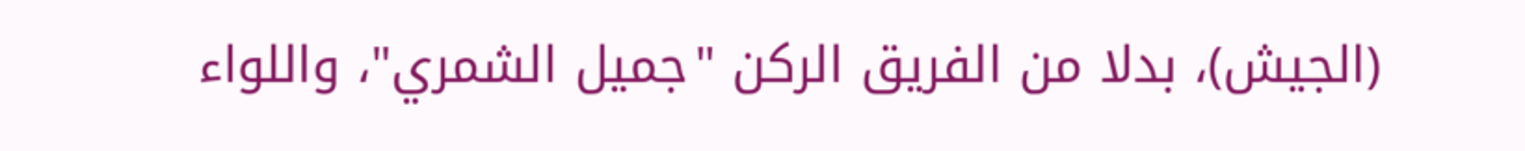(الجيش)، بدلا من الفريق الركن "جميل الشمري"، واللواء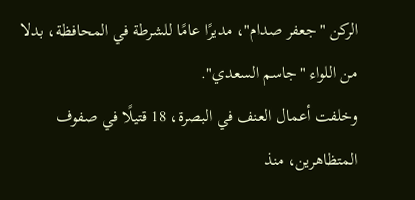الركن "جعفر صدام"، مديرًا عامًا للشرطة في المحافظة، بدلا من اللواء "جاسم السعدي".
وخلفت أعمال العنف في البصرة، 18 قتيلًا في صفوف المتظاهرين، منذ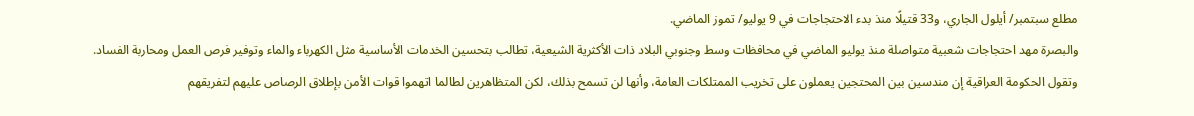مطلع سبتمبر/ أيلول الجاري، و33 قتيلًا منذ بدء الاحتجاجات في 9 يوليو/ تموز الماضي.
والبصرة مهد احتجاجات شعبية متواصلة منذ يوليو الماضي في محافظات وسط وجنوبي البلاد ذات الأكثرية الشيعية، تطالب بتحسين الخدمات الأساسية مثل الكهرباء والماء وتوفير فرص العمل ومحاربة الفساد.
وتقول الحكومة العراقية إن مندسين بين المحتجين يعملون على تخريب الممتلكات العامة، وأنها لن تسمح بذلك، لكن المتظاهرين لطالما اتهموا قوات الأمن بإطلاق الرصاص عليهم لتفريقهم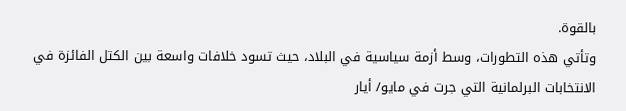بالقوة.
وتأتي هذه التطورات، وسط أزمة سياسية في البلاد، حيث تسود خلافات واسعة بين الكتل الفائزة في الانتخابات البرلمانية التي جرت في مايو/ أيار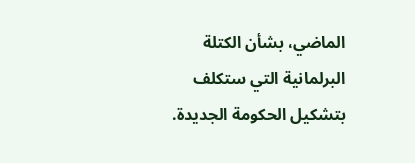الماضي، بشأن الكتلة البرلمانية التي ستكلف بتشكيل الحكومة الجديدة.